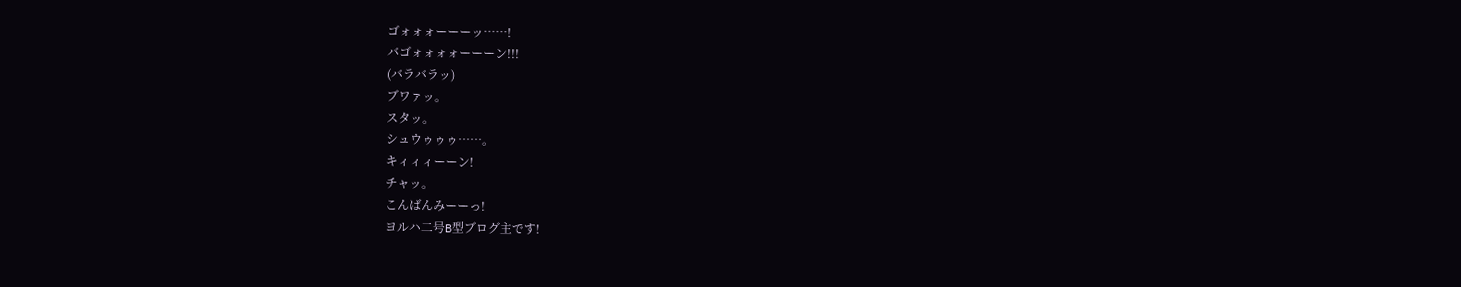ゴォォォーーーッ……!
バゴォォォォーーーン!!!
(バラバラッ)
ブワァッ。
スタッ。
シュウゥゥゥ……。
キィィィーーン!
チャッ。
こんばんみーーっ!
ヨルハ二号B型ブログ主です!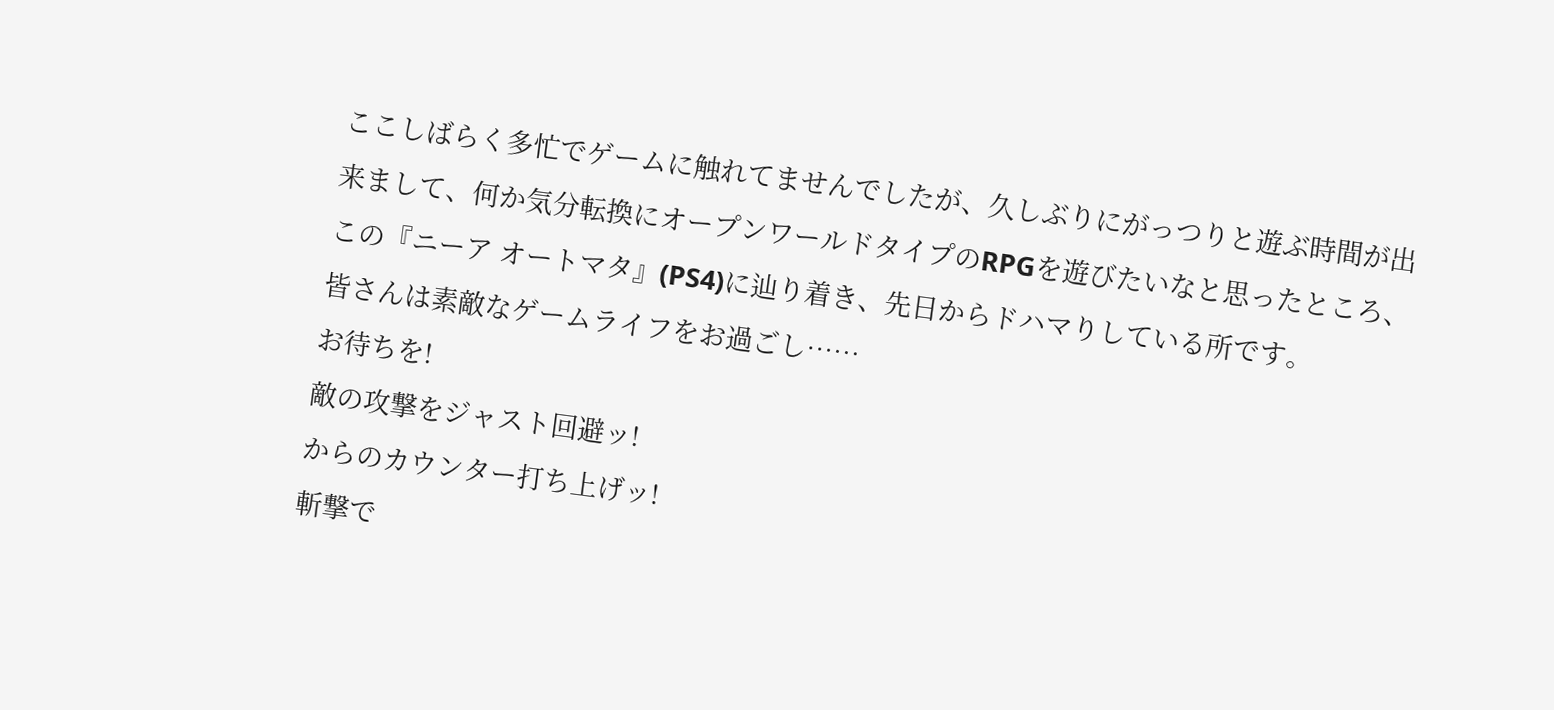ここしばらく多忙でゲームに触れてませんでしたが、久しぶりにがっつりと遊ぶ時間が出来まして、何か気分転換にオープンワールドタイプのRPGを遊びたいなと思ったところ、この『ニーア オートマタ』(PS4)に辿り着き、先日からドハマりしている所です。
皆さんは素敵なゲームライフをお過ごし……
お待ちを!
敵の攻撃をジャスト回避ッ!
からのカウンター打ち上げッ!
斬撃で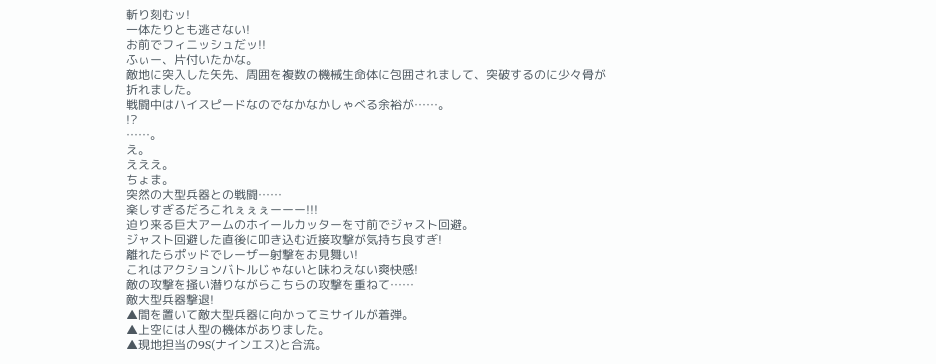斬り刻むッ!
一体たりとも逃さない!
お前でフィニッシュだッ!!
ふぃー、片付いたかな。
敵地に突入した矢先、周囲を複数の機械生命体に包囲されまして、突破するのに少々骨が折れました。
戦闘中はハイスピードなのでなかなかしゃべる余裕が……。
!?
……。
え。
えええ。
ちょま。
突然の大型兵器との戦闘……
楽しすぎるだろこれぇぇぇーーー!!!
迫り来る巨大アームのホイールカッターを寸前でジャスト回避。
ジャスト回避した直後に叩き込む近接攻撃が気持ち良すぎ!
離れたらポッドでレーザー射撃をお見舞い!
これはアクションバトルじゃないと味わえない爽快感!
敵の攻撃を掻い潜りながらこちらの攻撃を重ねて……
敵大型兵器撃退!
▲間を置いて敵大型兵器に向かってミサイルが着弾。
▲上空には人型の機体がありました。
▲現地担当の9S(ナインエス)と合流。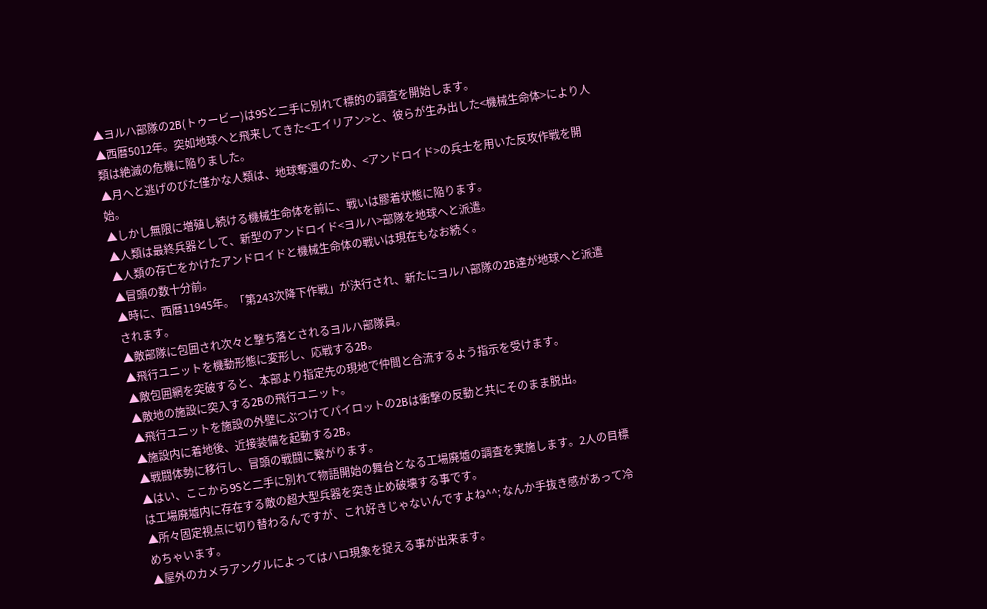▲ヨルハ部隊の2B(トゥービー)は9Sと二手に別れて標的の調査を開始します。
▲西暦5012年。突如地球へと飛来してきた<エイリアン>と、彼らが生み出した<機械生命体>により人類は絶滅の危機に陥りました。
▲月へと逃げのびた僅かな人類は、地球奪還のため、<アンドロイド>の兵士を用いた反攻作戦を開始。
▲しかし無限に増殖し続ける機械生命体を前に、戦いは膠着状態に陥ります。
▲人類は最終兵器として、新型のアンドロイド<ヨルハ>部隊を地球へと派遣。
▲人類の存亡をかけたアンドロイドと機械生命体の戦いは現在もなお続く。
▲冒頭の数十分前。
▲時に、西暦11945年。「第243次降下作戦」が決行され、新たにヨルハ部隊の2B達が地球へと派遣されます。
▲敵部隊に包囲され次々と撃ち落とされるヨルハ部隊員。
▲飛行ユニットを機動形態に変形し、応戦する2B。
▲敵包囲網を突破すると、本部より指定先の現地で仲間と合流するよう指示を受けます。
▲敵地の施設に突入する2Bの飛行ユニット。
▲飛行ユニットを施設の外壁にぶつけてパイロットの2Bは衝撃の反動と共にそのまま脱出。
▲施設内に着地後、近接装備を起動する2B。
▲戦闘体勢に移行し、冒頭の戦闘に繋がります。
▲はい、ここから9Sと二手に別れて物語開始の舞台となる工場廃墟の調査を実施します。2人の目標は工場廃墟内に存在する敵の超大型兵器を突き止め破壊する事です。
▲所々固定視点に切り替わるんですが、これ好きじゃないんですよね^^; なんか手抜き感があって冷めちゃいます。
▲屋外のカメラアングルによってはハロ現象を捉える事が出来ます。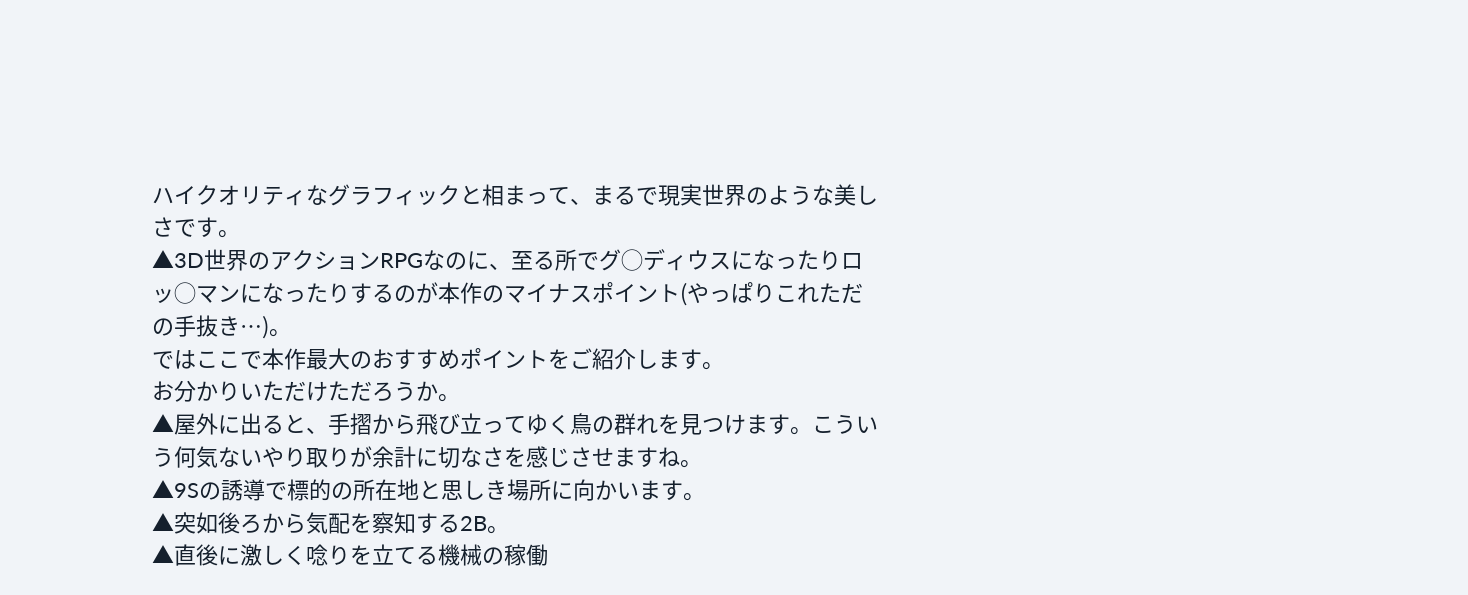ハイクオリティなグラフィックと相まって、まるで現実世界のような美しさです。
▲3D世界のアクションRPGなのに、至る所でグ◯ディウスになったりロッ◯マンになったりするのが本作のマイナスポイント(やっぱりこれただの手抜き…)。
ではここで本作最大のおすすめポイントをご紹介します。
お分かりいただけただろうか。
▲屋外に出ると、手摺から飛び立ってゆく鳥の群れを見つけます。こういう何気ないやり取りが余計に切なさを感じさせますね。
▲9Sの誘導で標的の所在地と思しき場所に向かいます。
▲突如後ろから気配を察知する2B。
▲直後に激しく唸りを立てる機械の稼働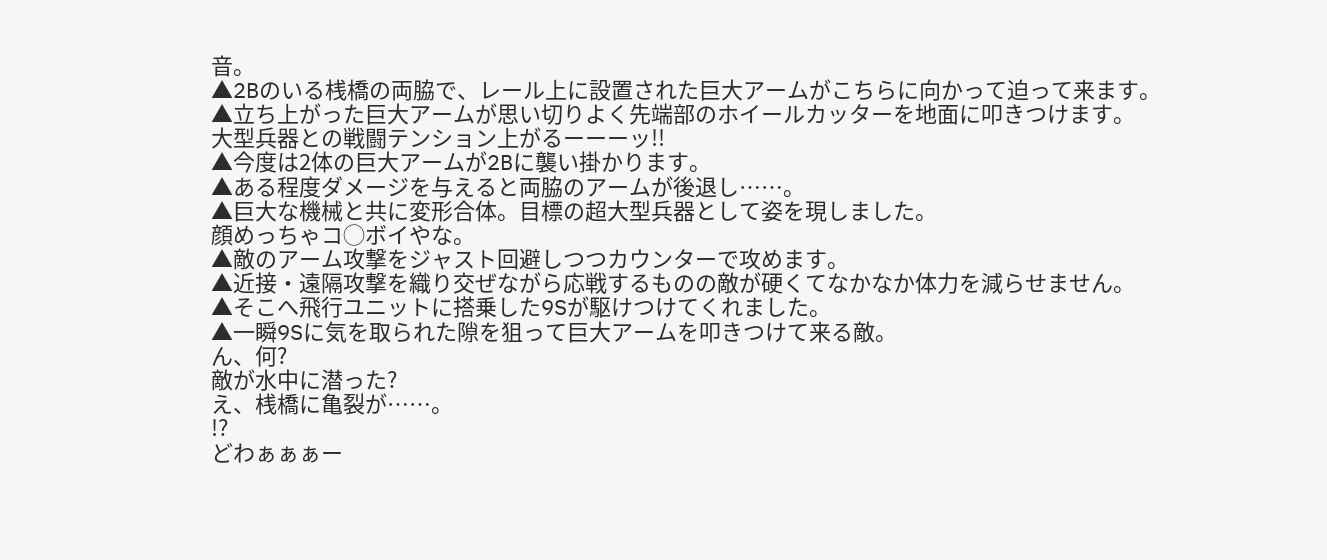音。
▲2Bのいる桟橋の両脇で、レール上に設置された巨大アームがこちらに向かって迫って来ます。
▲立ち上がった巨大アームが思い切りよく先端部のホイールカッターを地面に叩きつけます。
大型兵器との戦闘テンション上がるーーーッ!!
▲今度は2体の巨大アームが2Bに襲い掛かります。
▲ある程度ダメージを与えると両脇のアームが後退し……。
▲巨大な機械と共に変形合体。目標の超大型兵器として姿を現しました。
顔めっちゃコ◯ボイやな。
▲敵のアーム攻撃をジャスト回避しつつカウンターで攻めます。
▲近接・遠隔攻撃を織り交ぜながら応戦するものの敵が硬くてなかなか体力を減らせません。
▲そこへ飛行ユニットに搭乗した9Sが駆けつけてくれました。
▲一瞬9Sに気を取られた隙を狙って巨大アームを叩きつけて来る敵。
ん、何?
敵が水中に潜った?
え、桟橋に亀裂が……。
!?
どわぁぁぁー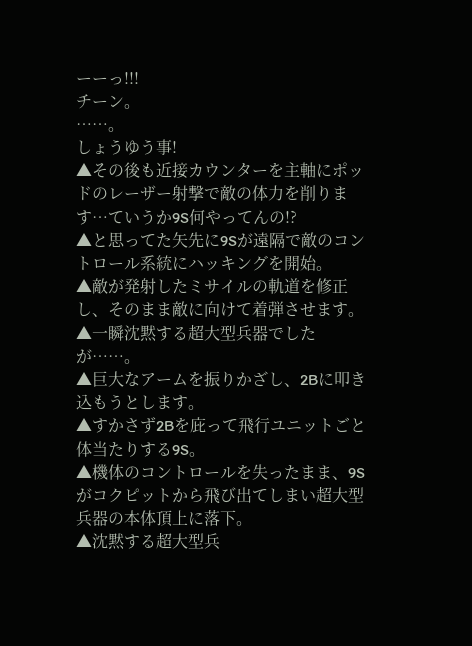ーーっ!!!
チーン。
……。
しょうゆう事!
▲その後も近接カウンターを主軸にポッドのレーザー射撃で敵の体力を削ります…ていうか9S何やってんの!?
▲と思ってた矢先に9Sが遠隔で敵のコントロール系統にハッキングを開始。
▲敵が発射したミサイルの軌道を修正し、そのまま敵に向けて着弾させます。
▲一瞬沈黙する超大型兵器でしたが……。
▲巨大なアームを振りかざし、2Bに叩き込もうとします。
▲すかさず2Bを庇って飛行ユニットごと体当たりする9S。
▲機体のコントロールを失ったまま、9Sがコクピットから飛び出てしまい超大型兵器の本体頂上に落下。
▲沈黙する超大型兵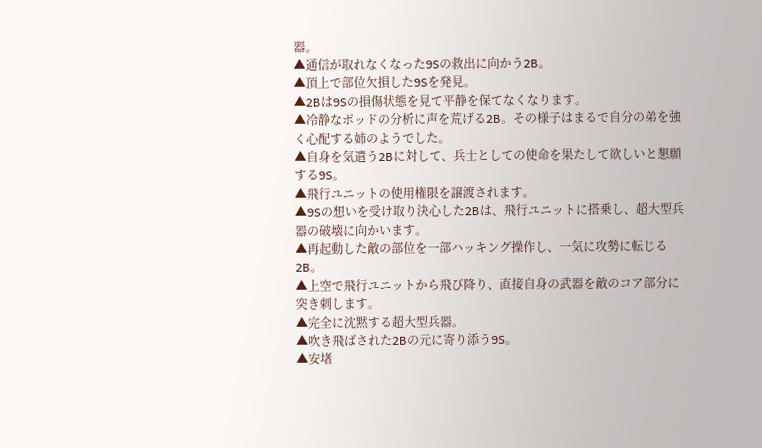器。
▲通信が取れなくなった9Sの救出に向かう2B。
▲頂上で部位欠損した9Sを発見。
▲2Bは9Sの損傷状態を見て平静を保てなくなります。
▲冷静なポッドの分析に声を荒げる2B。その様子はまるで自分の弟を強く心配する姉のようでした。
▲自身を気遣う2Bに対して、兵士としての使命を果たして欲しいと懇願する9S。
▲飛行ユニットの使用権限を譲渡されます。
▲9Sの想いを受け取り決心した2Bは、飛行ユニットに搭乗し、超大型兵器の破壊に向かいます。
▲再起動した敵の部位を一部ハッキング操作し、一気に攻勢に転じる2B。
▲上空で飛行ユニットから飛び降り、直接自身の武器を敵のコア部分に突き刺します。
▲完全に沈黙する超大型兵器。
▲吹き飛ばされた2Bの元に寄り添う9S。
▲安堵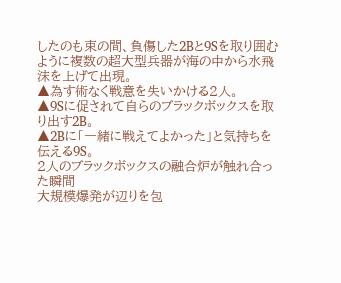したのも束の間、負傷した2Bと9Sを取り囲むように複数の超大型兵器が海の中から水飛沫を上げて出現。
▲為す術なく戦意を失いかける2人。
▲9Sに促されて自らのブラックボックスを取り出す2B。
▲2Bに「一緒に戦えてよかった」と気持ちを伝える9S。
2人のブラックボックスの融合炉が触れ合った瞬間
大規模爆発が辺りを包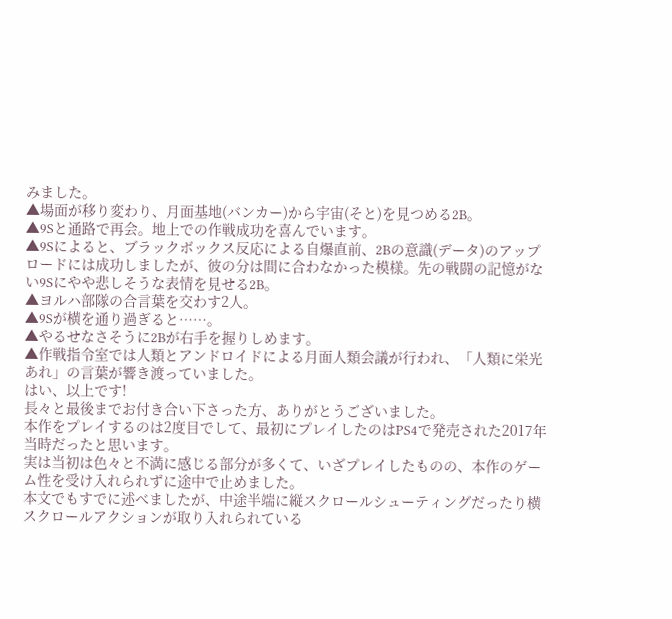みました。
▲場面が移り変わり、月面基地(バンカー)から宇宙(そと)を見つめる2B。
▲9Sと通路で再会。地上での作戦成功を喜んでいます。
▲9Sによると、ブラックボックス反応による自爆直前、2Bの意識(データ)のアップロードには成功しましたが、彼の分は間に合わなかった模様。先の戦闘の記憶がない9Sにやや悲しそうな表情を見せる2B。
▲ヨルハ部隊の合言葉を交わす2人。
▲9Sが横を通り過ぎると……。
▲やるせなさそうに2Bが右手を握りしめます。
▲作戦指令室では人類とアンドロイドによる月面人類会議が行われ、「人類に栄光あれ」の言葉が響き渡っていました。
はい、以上です!
長々と最後までお付き合い下さった方、ありがとうございました。
本作をプレイするのは2度目でして、最初にプレイしたのはPS4で発売された2017年当時だったと思います。
実は当初は色々と不満に感じる部分が多くて、いざプレイしたものの、本作のゲーム性を受け入れられずに途中で止めました。
本文でもすでに述べましたが、中途半端に縦スクロールシューティングだったり横スクロールアクションが取り入れられている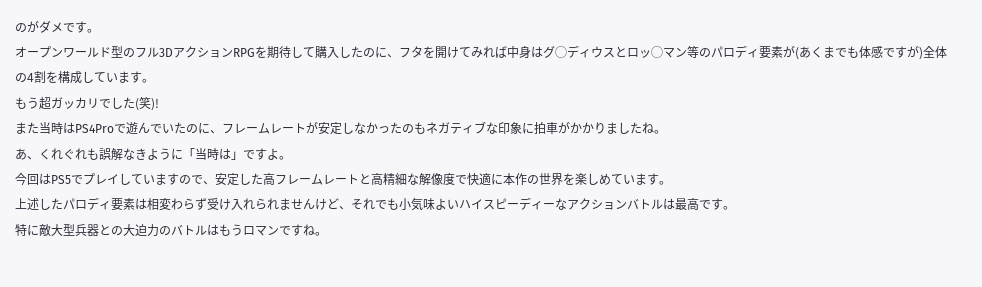のがダメです。
オープンワールド型のフル3DアクションRPGを期待して購入したのに、フタを開けてみれば中身はグ◯ディウスとロッ◯マン等のパロディ要素が(あくまでも体感ですが)全体の4割を構成しています。
もう超ガッカリでした(笑)!
また当時はPS4Proで遊んでいたのに、フレームレートが安定しなかったのもネガティブな印象に拍車がかかりましたね。
あ、くれぐれも誤解なきように「当時は」ですよ。
今回はPS5でプレイしていますので、安定した高フレームレートと高精細な解像度で快適に本作の世界を楽しめています。
上述したパロディ要素は相変わらず受け入れられませんけど、それでも小気味よいハイスピーディーなアクションバトルは最高です。
特に敵大型兵器との大迫力のバトルはもうロマンですね。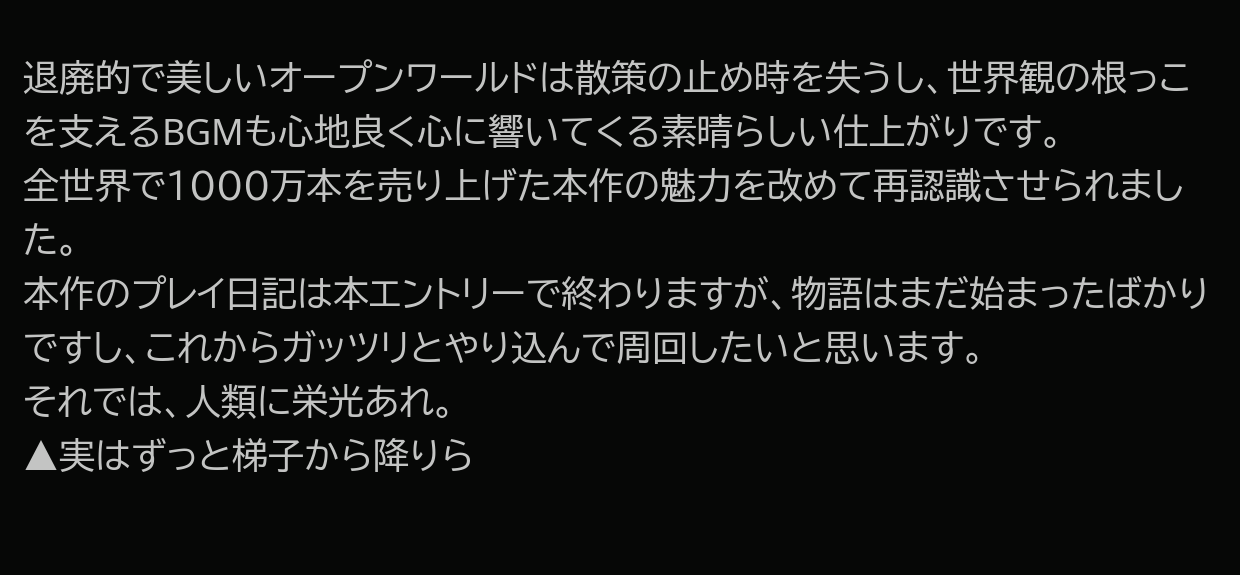退廃的で美しいオープンワールドは散策の止め時を失うし、世界観の根っこを支えるBGMも心地良く心に響いてくる素晴らしい仕上がりです。
全世界で1000万本を売り上げた本作の魅力を改めて再認識させられました。
本作のプレイ日記は本エントリーで終わりますが、物語はまだ始まったばかりですし、これからガッツリとやり込んで周回したいと思います。
それでは、人類に栄光あれ。
▲実はずっと梯子から降りら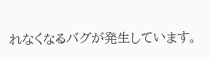れなくなるバグが発生しています。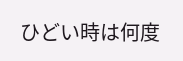ひどい時は何度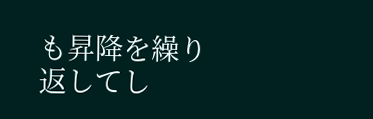も昇降を繰り返してし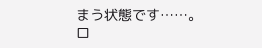まう状態です……。
ロ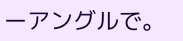ーアングルで。